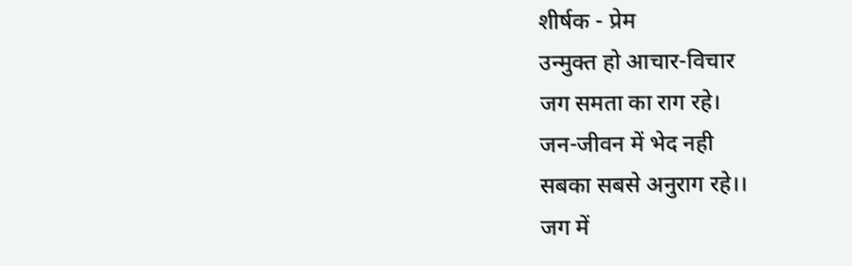शीर्षक - प्रेम
उन्मुक्त हो आचार-विचार
जग समता का राग रहे।
जन-जीवन में भेद नही
सबका सबसे अनुराग रहे।।
जग में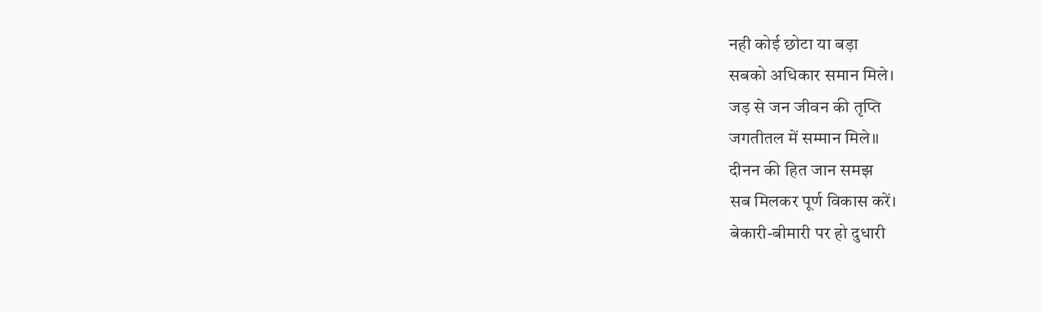नही कोई छोटा या बड़ा
सबको अधिकार समान मिले।
जड़ से जन जीवन की तृप्ति
जगतीतल में सम्मान मिले॥
दीनन की हित जान समझ
सब मिलकर पूर्ण विकास करें।
बेकारी-बीमारी पर हो दुधारी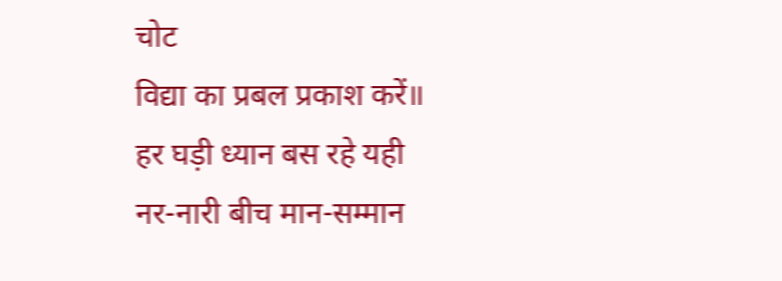चोट
विद्या का प्रबल प्रकाश करें॥
हर घड़ी ध्यान बस रहे यही
नर-नारी बीच मान-सम्मान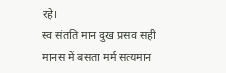रहे।
स्व संतति मान दुख प्रसव सही
मानस में बसता मर्म सत्यमान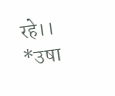रहे।।
*उषा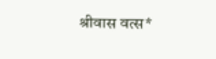श्रीवास वत्स*